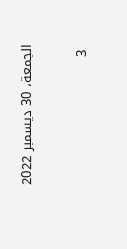الجمعة، 30 ديسمبر 2022

 3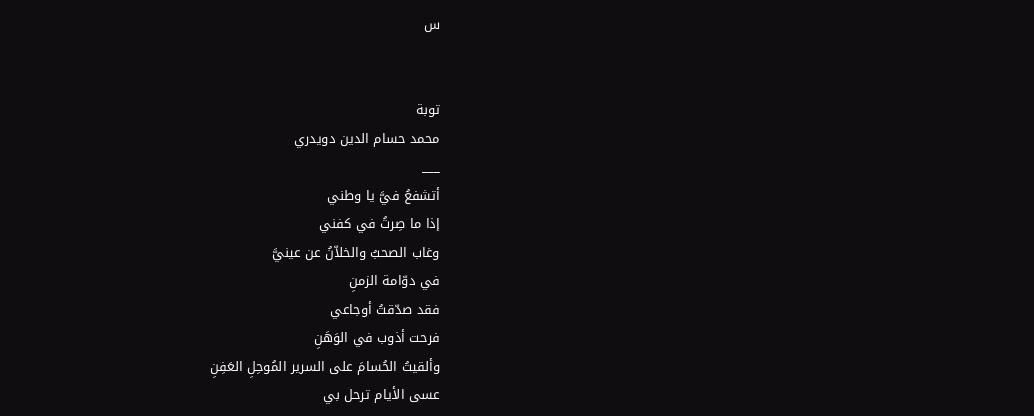س


توبة
محمد حسام الدين دويدري
___
أتشفعُ فيَّ يا وطني
إذا ما صِرتُ في كفني
وغاب الصحبُ والخلاّنُ عن عينيَّ
في دوّامة الزمنِ
فقد صدّقتُ أوجاعي
فرحت أذوب في الوَهَنِ
وألقيتُ الحُسامَ على السرير المُوحِلِ العَفِنِ
عسى الأيام ترحل بي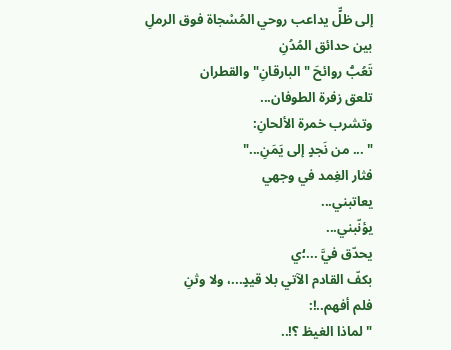إلى ظلٍّ يداعب روحي المُسْجاة فوق الرملِ
بين حدائق المُدُنِ
تَعُبُّ روائحَ " البارقانِ" والقطران
تلعق زفرة الطوفان...
وتشرب خمرة الألحانِ:
" ... من نَجدٍ إلى يَمَنِ..."
فثار الغِمد في وجهي
يعاتبني...
يؤنّبني...
يحدّق فيَّ ...؛ي
بكفّ القادم الآتي بلا قيدٍ...، ولا وثنِ
فلم أفهم..!:
" لماذا الغيظ ؟!..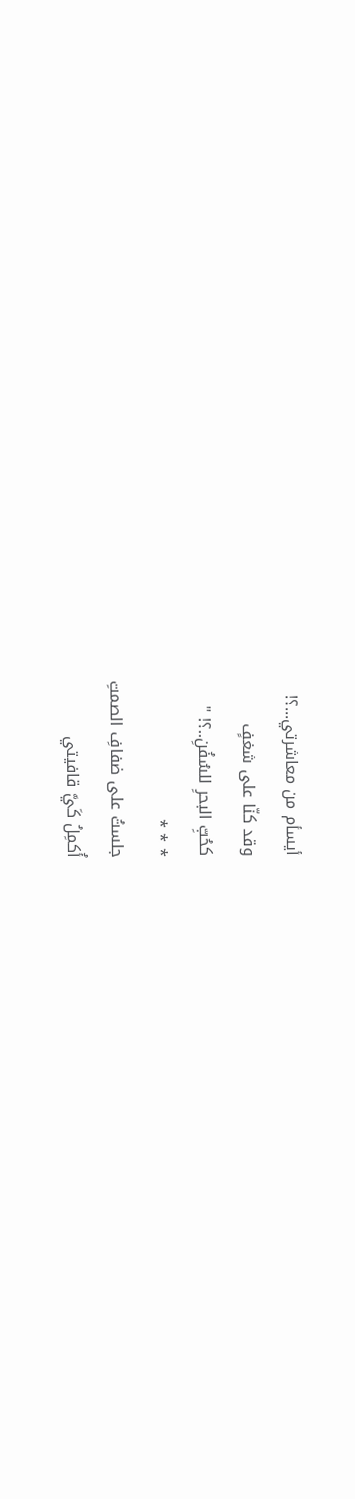أيسأم من معاشرتي...؟!
وقد كنّا على شغفٍ
كحُبِّ البحرِ للسُفُنِ..؟! "
* * *
جلستُ على ضفافِ الصمتِ
أُكمِلُ كَيَّ قافيتي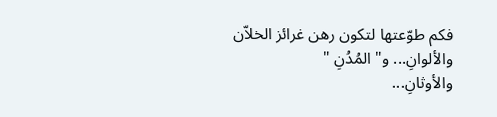فكم طوّعتها لتكون رهن غرائز الخلاّن
والألوانِ... و" المُدُنِ "
والأوثانِ...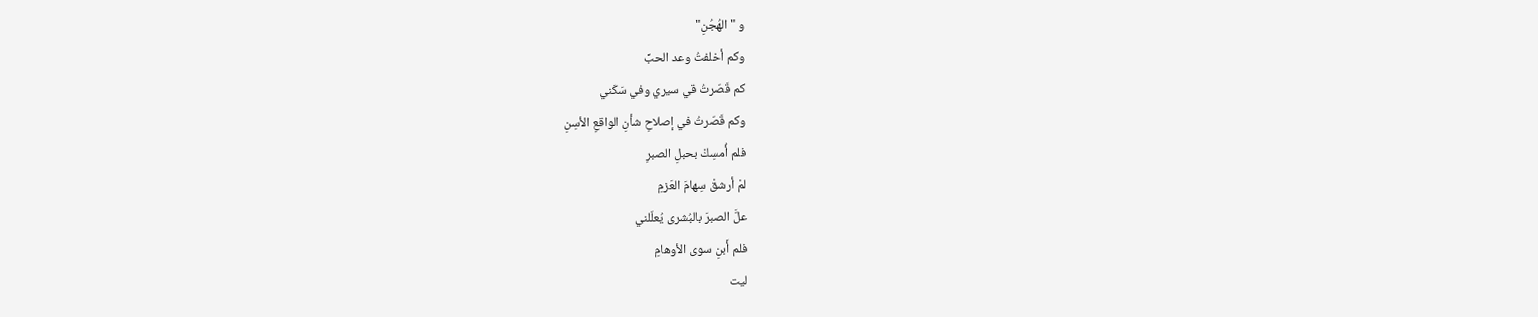و " الهُجُنِ"
وكم أخلفتُ وعد الحبِّ
كم قَصّرتُ قي سيري وفي سَكَني
وكم قَصّرتُ في إصلاحِ شأنِ الواقعِ الأسِنِ
فلم أُمسِكْ بحبلِ الصبرِ
لمْ أرشقْ سِهامَ العَزمِ
علَّ الصبرَ بالبُشرى يُعلّلني
فلم أَبنِ سوى الأوهامِ
ليت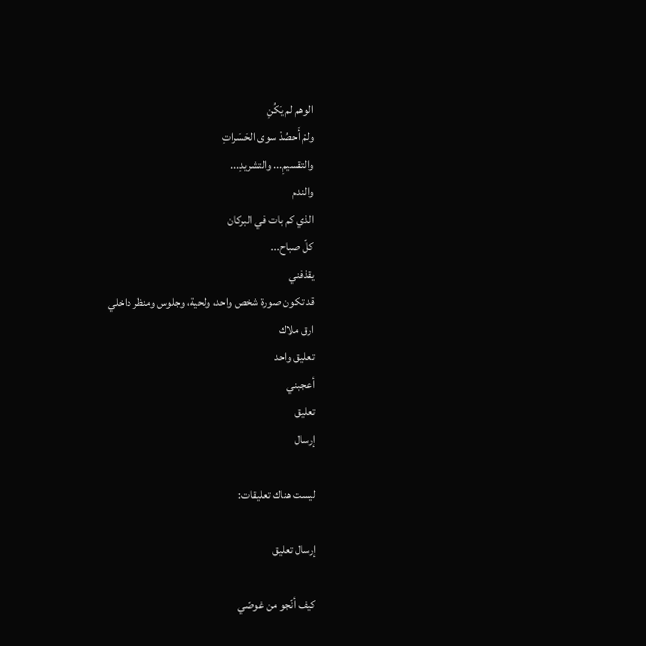الوهم لم يَكُنِ
ولمْ أَحصُدْ سوى الحَسَراتِ
والتقسيمِ... والتشريدِ...
والندم
الذي كم بات في البركان
كلّ صباح...
يقذفني
قد تكون صورة شخص واحد، ولحية، وجلوس ومنظر داخلي
ارق ملاك
تعليق واحد
أعجبني
تعليق
إرسال

ليست هناك تعليقات:

إرسال تعليق

كيف أنّجو من غوصّي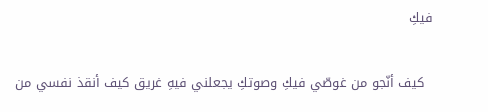فيكِ

  كيف أنّجو من غوصّي فيكِ وصوتكِ يجعلني فيهِ غريق كيف أنقذ نفسي من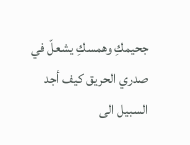جحيمكِ وهمسكِ يشعلّ في صدري الحريق كيف أجد السبيل الى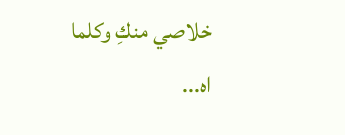خلاصي منكِ وكلما اه...